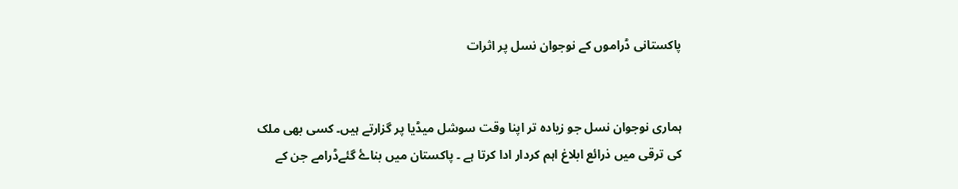پاکستانی ڈراموں کے نوجوان نسل پر اثرات


ہماری نوجوان نسل جو زیادہ تر اپنا وقت سوشل میڈیا پر گزارتے ہیں۔ کسی بھی ملک کی ترقی میں ذرائع ابلاغ اہم کردار ادا کرتا ہے ۔ پاکستان میں بناۓ گئےڈرامے جن کے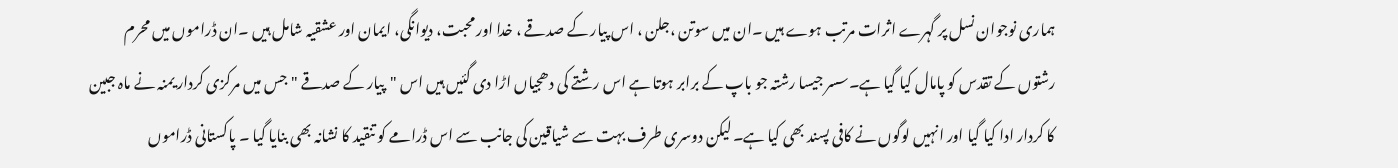ہماری نوجوان نسل پر گہرے اثرات مرتب ہوے ہیں ۔ان میں سوتن ،جلن ، اس پیار کے صدقے ، خدا اور محبت، دیوانگی، ایمان اور عشقیہ شامل ہیں ۔ان ڈراموں میں محرم رشتوں کے تقدس کو پامال کیا گیا ہے۔سسر جیسا رشتہ جو باپ کے برابر ہوتا ہے اس رشتے کی دھجياں اڑا دی گئیں ہیں اس "پیار کے صدقے " جس میں مرکزی کردار یمنہ نے ماہ جبین کا کردار ادا کیا گیا اور انہیں لوگوں نے کافی پسند بھی کیا ہے۔ لیکن دوسری طرف بہت سے شیاقين کی جانب سے اس ڈرامے کو تنقید کا نشانہ بھی بنایا گیا ۔ پاکستانی ڈراموں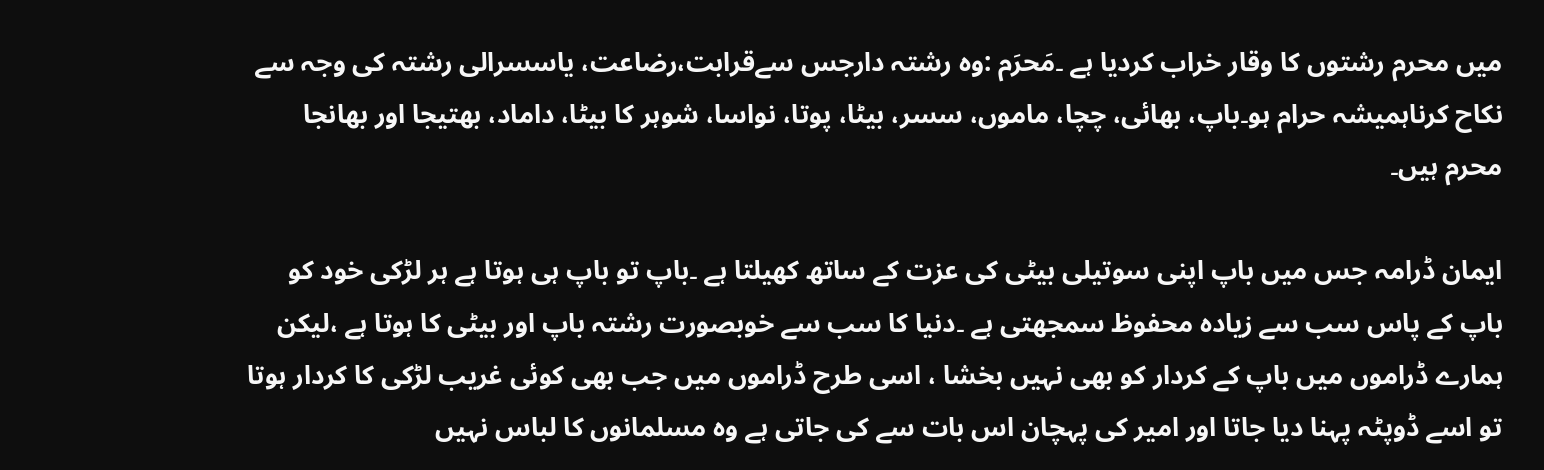میں محرم رشتوں کا وقار خراب کردیا ہے ۔مَحرَم :وہ رشتہ دارجس سےقرابت،رضاعت، یاسسرالی رشتہ کی وجہ سے نکاح کرناہمیشہ حرام ہو۔باپ، بھائی، چچا، ماموں، سسر، بیٹا، پوتا، نواسا، شوہر کا بیٹا، داماد، بھتیجا اور بھانجا محرم ہیں۔

ایمان ڈرامہ جس میں باپ اپنی سوتیلی بیٹی کی عزت کے ساتھ کھیلتا ہے ۔باپ تو باپ ہی ہوتا ہے ہر لڑکی خود کو باپ کے پاس سب سے زیادہ محفوظ سمجھتی ہے ۔دنیا کا سب سے خوبصورت رشتہ باپ اور بیٹی کا ہوتا ہے ،لیکن ہمارے ڈراموں میں باپ کے کردار کو بھی نہیں بخشا ، اسی طرح ڈراموں میں جب بھی کوئی غریب لڑکی کا کردار ہوتا تو اسے ڈوپٹہ پہنا دیا جاتا اور امير کی پہچان اس بات سے کی جاتی ہے وه مسلمانوں کا لباس نہیں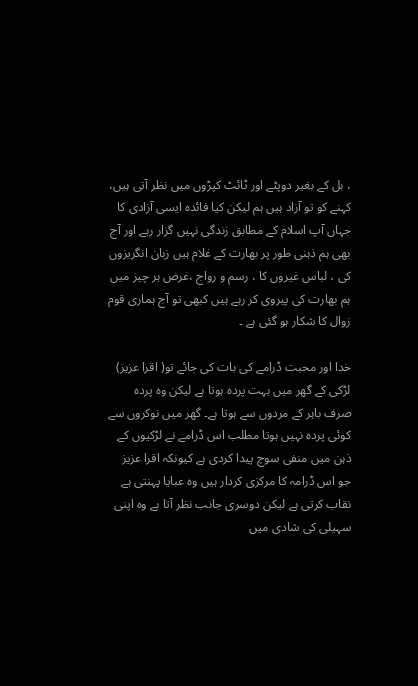، بل کے بغیر دوپٹے اور ٹائٹ کپڑوں میں نظر آتی ہیں، کہنے کو تو آزاد ہیں ہم لیکن کیا فائدہ ایسی آزادی کا جہاں آپ اسلام کے مطابق زندگی نہیں گزار رہے اور آج بھی ہم ذہنی طور پر بھارت کے غلام ہیں زبان انگریزوں کی ، لباس غیروں کا ، رسم و رواج ،غرض ہر چیز میں ہم بھارت کی پیروی کر رہے ہیں کبھی تو آج ہماری قوم زوال کا شکار ہو گئی ہے ۔

خدا اور محبت ڈرامے کی بات کی جائے تو( اقرا عزیز) لڑکی کے گھر میں بہت پردہ ہوتا ہے لیکن وه پردہ صرف باہر کے مردوں سے ہوتا ہے۔ گھر میں نوکروں سے کوئی پردہ نہیں ہوتا مطلب اس ڈرامے نے لڑکیوں کے ذہن میں منفی سوچ پیدا کردی ہے کیونکہ اقرا عزیز جو اس ڈرامہ کا مرکزی کردار ہیں وه عبایا پہنتی ہے نقاب کرتی ہے لیکن دوسری جانب نظر آتا ہے وه اپنی سہیلی کی شادی میں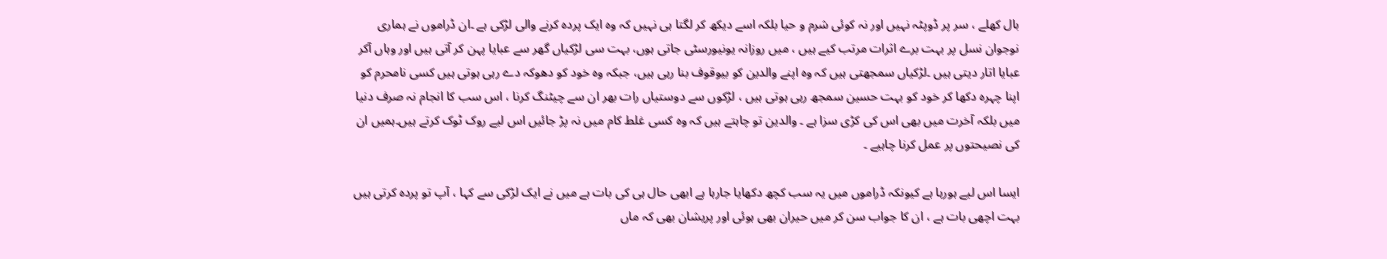بال کھلے ، سر پر ڈوپٹہ نہیں اور نہ کوئی شرم و حیا بلکہ اسے دیکھ کر لگتا ہی نہیں کہ وه ایک پردہ کرنے والی لڑکی ہے ۔ان ڈراموں نے ہماری نوجوان نسل پر بہت برے اثرات مرتب کیے ہیں ، میں روزانہ یونیورسٹی جاتی ہوں، بہت سی لڑکیاں گھر سے عبایا پہن کر آتی ہیں اور وہاں آکر عبایا اتار دیتی ہیں ۔لڑکیاں سمجھتی ہیں کہ وه اپنے والدین کو بیوقوف بنا رہی ہیں، جبکہ وه خود کو دھوکہ دے رہی ہوتی ہیں کسی نامحرم کو اپنا چہرہ دکھا کر خود کو بہت حسین سمجھ رہی ہوتی ہیں ، لڑکوں سے دوستیاں رات بھر ان سے چیٹنگ کرنا ، اس سب کا انجام نہ صرف دنیا میں بلکہ آخرت میں بھی اس کی کڑی سزا ہے ۔ والدين تو چاہتے ہیں کہ وه کسی غلط کام میں نہ پڑ جائیں اس لیے روک ٹوک کرتے ہیں۔ہمیں ان کی نصیحتوں پر عمل کرنا چاہیے ۔

ایسا اس لیے ہورہا ہے کیونکہ ڈراموں میں یہ سب کچھ دکھایا جارہا ہے ابھی حال ہی کی بات ہے میں نے ایک لڑکی سے کہا ، آپ تو پردہ کرتی ہیں بہت اچھی بات ہے ، ان کا جواب سن کر میں حیران بھی ہوئی اور پریشان بھی کہ ماں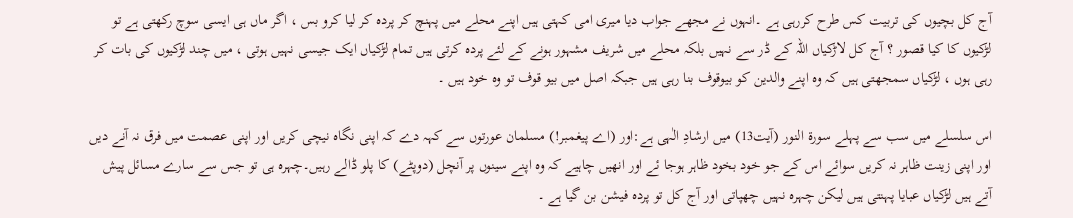آج کل بچیوں کی تربیت کس طرح کررہی ہے ۔انہوں نے مجھے جواب دیا میری امی کہتی ہیں اپنے محلے میں پہنچ کر پردہ کر لیا کرو بس ، اگر ماں ہی ایسی سوچ رکھتی ہے تو لڑکیوں کا کیا قصور ؟ آج کل لاڑکياں اللّہ کے ڈر سے نہیں بلکہ محلے میں شریف مشہور ہونے کے لئے پردہ کرتی ہیں تمام لڑکیاں ایک جیسی نہیں ہوتی ، میں چند لڑکیوں کی بات کر رہی ہوں ، لڑکیاں سمجھتی ہیں کہ وه اپنے والدین کو بیوقوف بنا رہی ہیں جبکہ اصل میں بیو قوف تو وه خود ہیں ۔

اس سلسلے میں سب سے پہلے سورۃ النور (آیت13) میں ارشادِ الٰہی ہے:اور (اے پیغمبر!) مسلمان عورتوں سے کہہ دے کہ اپنی نگاہ نیچی کریں اور اپنی عصمت میں فرق نہ آنے دیں اور اپنی زینت ظاہر نہ کریں سوائے اس کے جو خود بخود ظاہر ہوجا ئے اور انھیں چاہیے کہ وہ اپنے سینوں پر آنچل (دوپٹے) کا پلو ڈالے رہیں۔چہرہ ہی تو جس سے سارے مسائل پیش آتے ہیں لڑکیاں عبایا پہنتی ہیں لیکن چہرہ نہیں چھپاتی اور آج کل تو پردہ فیشن بن گیا ہے ۔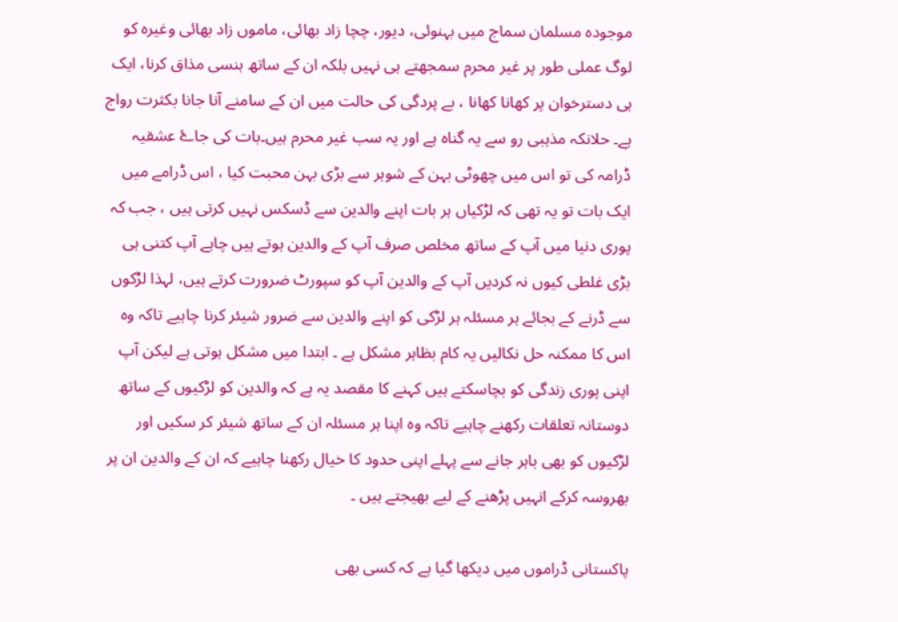موجودہ مسلمان سماج میں بہنوئی، دیور، چچا زاد بھائی، ماموں زاد بھائی وغیرہ کو لوگ عملی طور پر غیر محرم سمجھتے ہی نہیں بلکہ ان کے ساتھ ہنسی مذاق کرنا، ایک ہی دسترخوان پر کھانا کھانا ، بے پردگی کی حالت میں ان کے سامنے آنا جانا بکثرت رواج ہے۔ حلانکہ مذہبی رو سے یہ گناہ ہے اور یہ سب غیر محرم ہیں۔بات کی جاۓ عشقیہ ڈرامہ کی تو اس میں چھوٹی بہن کے شوہر سے بڑی بہن محبت کیا ، اس ڈرامے میں ایک بات تو یہ تھی کہ لڑکیاں ہر بات اپنے والدین سے ڈسکس نہیں کرتی ہیں ، جب کہ پوری دنیا میں آپ کے ساتھ مخلص صرف آپ کے والدین ہوتے ہیں چاہے آپ کتنی ہی بڑی غلطی کیوں نہ کردیں آپ کے والدین آپ کو سپورٹ ضرورت کرتے ہیں، لہذا لڑکوں سے ڈرنے کے بجائے ہر مسئلہ ہر لڑکی کو اپنے والدین سے ضرور شیئر کرنا چاہیے تاکہ وہ اس کا ممکنہ حل نکالیں یہ کام بظاہر مشکل ہے ۔ ابتدا میں مشکل ہوتی ہے لیکن آپ اپنی پوری زندگی کو بچاسکتے ہیں کہنے کا مقصد یہ ہے کہ والدین کو لڑکیوں کے ساتھ دوستانہ تعلقات رکھنے چاہیے تاکہ وہ اپنا ہر مسئلہ ان کے ساتھ شیئر کر سکیں اور لڑکیوں کو بھی باہر جانے سے پہلے اپنی حدود کا خیال رکھنا چاہیے کہ ان کے والدین ان پر بھروسہ کرکے انہیں پڑھنے کے لیے بھیجتے ہیں ۔

پاکستانی ڈراموں میں دیکھا گیا ہے کہ کسی بھی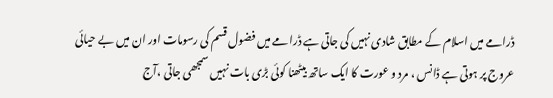ڈرامے میں اسلام کے مطابق شادی نہیں کی جاتی ہے ڈرامے میں فضول قسم کی رسومات اور ان میں بے حیائی عروج پر ہوتی ہے ڈانس ، مرد و عورت کا ایک ساتھ بیٹھنا کوئی بڑی بات نہیں سمجھی جاتی ،آج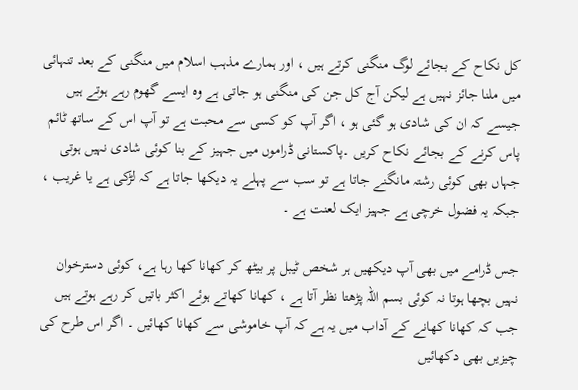کل نکاح کے بجائے لوگ منگنی کرتے ہیں ، اور ہمارے مذہب اسلام میں منگنی کے بعد تنہائی میں ملنا جائز نہیں ہے لیکن آج کل جن کی منگنی ہو جاتی ہے وہ ایسے گھوم رہے ہوتے ہیں جیسے کہ ان کی شادی ہو گئی ہو ، اگر آپ کو کسی سے محبت ہے تو آپ اس کے ساتھ ٹائم پاس کرنے کے بجائے نکاح کریں ۔پاکستانی ڈراموں میں جہیز کے بنا کوئی شادی نہیں ہوتی جہاں بھی کوئی رشتہ مانگنے جاتا ہے تو سب سے پہلے یہ دیکھا جاتا ہے کہ لڑکی ہے یا غریب ، جبکہ یہ فضول خرچی ہے جہیز ایک لعنت ہے ۔

جس ڈرامے میں بھی آپ دیکھيں ہر شخص ٹیبل پر بیٹھ کر کھانا کھا رہا ہے، کوئی دسترخوان نہیں بچھا ہوتا نہ کوئی بسم اللہ پڑھتا نظر آتا ہے ، کھانا کھاتے ہوئے اکثر باتیں کر رہے ہوتے ہیں جب کہ کھانا کھانے کے آداب میں یہ ہے کہ آپ خاموشی سے کھانا کھائیں ۔ اگر اس طرح کی چیزیں بھی دکھائیں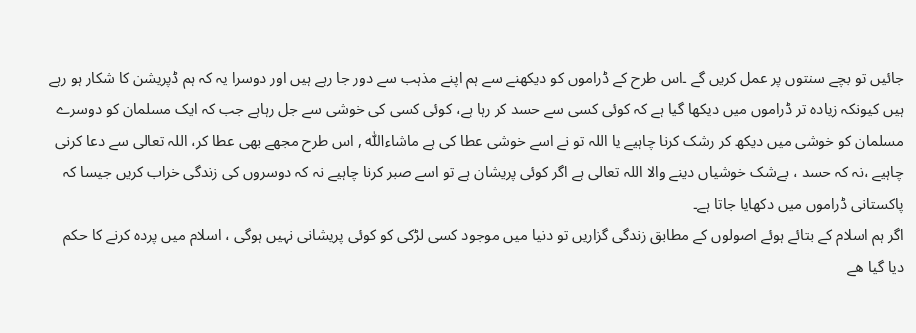جائیں تو بچے سنتوں پر عمل کریں گے ۔اس طرح کے ڈراموں کو دیکھنے سے ہم اپنے مذہب سے دور جا رہے ہیں اور دوسرا یہ کہ ہم ڈپریشن کا شکار ہو رہے ہیں کیونکہ زیادہ تر ڈراموں میں دیکھا گیا ہے کہ کوئی کسی سے حسد کر رہا ہے، کوئی کسی کی خوشی سے جل رہاہے جب کہ ایک مسلمان کو دوسرے مسلمان کو خوشی میں دیکھ کر رشک کرنا چاہیے یا اللہ تو نے اسے خوشی عطا کی ہے ماشاءاللّٰه , اس طرح مجھے بھی عطا کر، اللہ تعالی سے دعا کرنی چاہیے ،نہ کہ حسد ، بےشک خوشیاں دینے والا اللہ تعالی ہے اگر کوئی پریشان ہے تو اسے صبر کرنا چاہیے نہ کہ دوسروں کی زندگی خراب کریں جیسا کہ پاکستانی ڈراموں میں دکھایا جاتا ہے۔
اگر ہم اسلام کے بتائے ہوئے اصولوں کے مطابق زندگی گزاریں تو دنیا میں موجود کسی لڑکی کو کوئی پریشانی نہیں ہوگی ، اسلام میں پردہ کرنے کا حکم دیا گیا ھے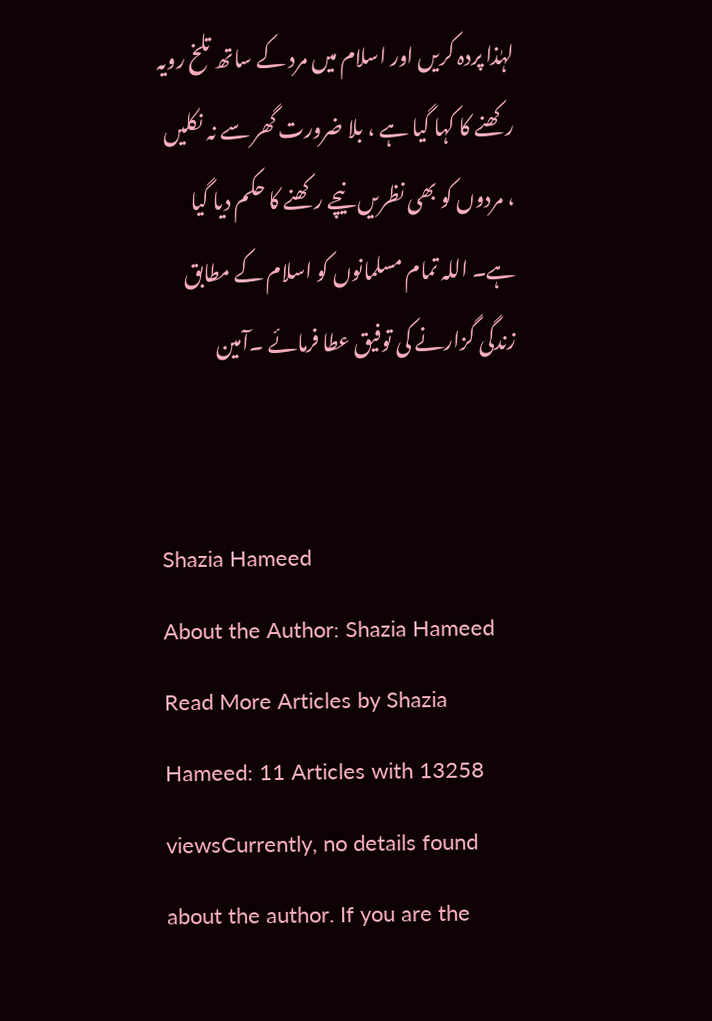لہٰذا پردہ کریں اور اسلام میں مرد کے ساتھ تلخ رویہ رکھنے کا کہا گیا ہے ، بلا ضرورت گھر سے نہ نکلیں ، مردوں کو بھی نظریں نیچے رکھنے کا حکم دیا گیا ہے۔ اللہ تمام مسلمانوں کو اسلام کے مطابق زندگی گزارنے کی توفیق عطا فرمائے ۔آمین


Shazia Hameed
About the Author: Shazia Hameed Read More Articles by Shazia Hameed: 11 Articles with 13258 viewsCurrently, no details found about the author. If you are the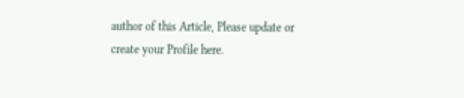author of this Article, Please update or create your Profile here.